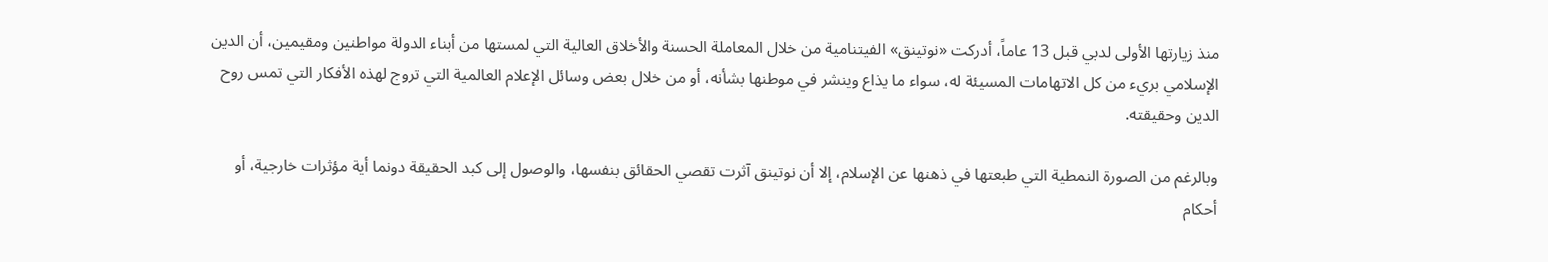منذ زيارتها الأولى لدبي قبل 13 عاماً، أدركت «نوتينق» الفيتنامية من خلال المعاملة الحسنة والأخلاق العالية التي لمستها من أبناء الدولة مواطنين ومقيمين، أن الدين الإسلامي بريء من كل الاتهامات المسيئة له، سواء ما يذاع وينشر في موطنها بشأنه، أو من خلال بعض وسائل الإعلام العالمية التي تروج لهذه الأفكار التي تمس روح الدين وحقيقته.

وبالرغم من الصورة النمطية التي طبعتها في ذهنها عن الإسلام، إلا أن نوتينق آثرت تقصي الحقائق بنفسها، والوصول إلى كبد الحقيقة دونما أية مؤثرات خارجية، أو أحكام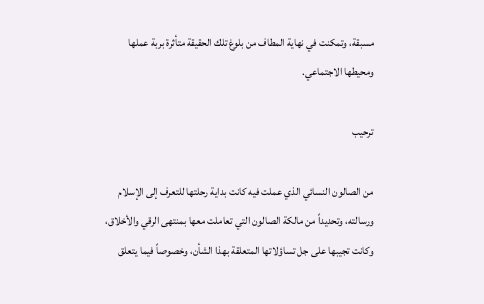مسبقة، وتمكنت في نهاية المطاف من بلوغ تلك الحقيقة متأثرة بربة عملها ومحيطها الاجتماعي.

ترحيب

من الصالون النسائي الذي عملت فيه كانت بداية رحلتها للتعرف إلى الإسلام ورسالته، وتحديداً من مالكة الصالون التي تعاملت معها بمنتهى الرقي والأخلاق، وكانت تجيبها على جل تساؤلاتها المتعلقة بهذا الشأن، وخصوصاً فيما يتعلق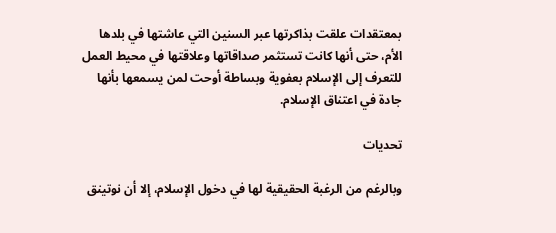بمعتقدات علقت بذاكرتها عبر السنين التي عاشتها في بلدها الأم، حتى أنها كانت تستثمر صداقاتها وعلاقتها في محيط العمل للتعرف إلى الإسلام بعفوية وبساطة أوحت لمن يسمعها بأنها جادة في اعتناق الإسلام.

تحديات

وبالرغم من الرغبة الحقيقية لها في دخول الإسلام، إلا أن نوتينق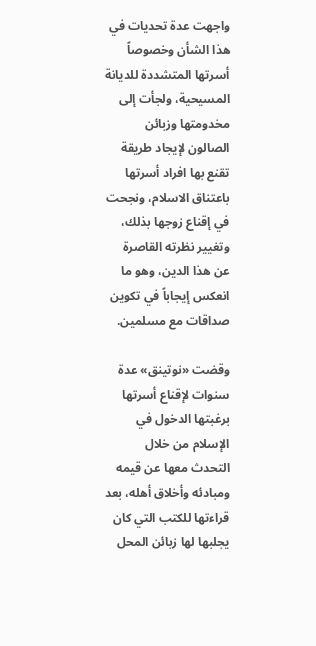واجهت عدة تحديات في هذا الشأن وخصوصاً أسرتها المتشددة للديانة المسيحية، ولجأت إلى مخدومتها وزبائن الصالون لإيجاد طريقة تقنع بها افراد أسرتها باعتناق الاسلام، ونجحت في إقناع زوجها بذلك، وتغيير نظرته القاصرة عن هذا الدين، وهو ما انعكس إيجاباً في تكوين صداقات مع مسلمين.

وقضت «نوتينق» عدة سنوات لإقناع أسرتها برغبتها الدخول في الإسلام من خلال التحدث معها عن قيمه ومبادئه وأخلاق أهله، بعد قراءتها للكتب التي كان يجلبها لها زبائن المحل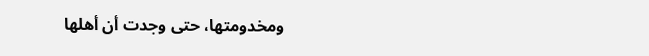ومخدومتها، حتى وجدت أن أهلها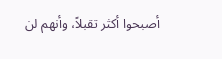أصبحوا أكثر تقبلاً، وأنهم لن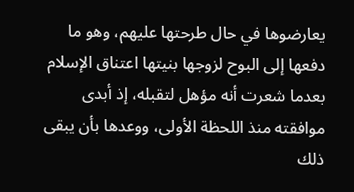يعارضوها في حال طرحتها عليهم، وهو ما دفعها إلى البوح لزوجها بنيتها اعتناق الإسلام بعدما شعرت أنه مؤهل لتقبله، إذ أبدى موافقته منذ اللحظة الأولى، ووعدها بأن يبقى ذلك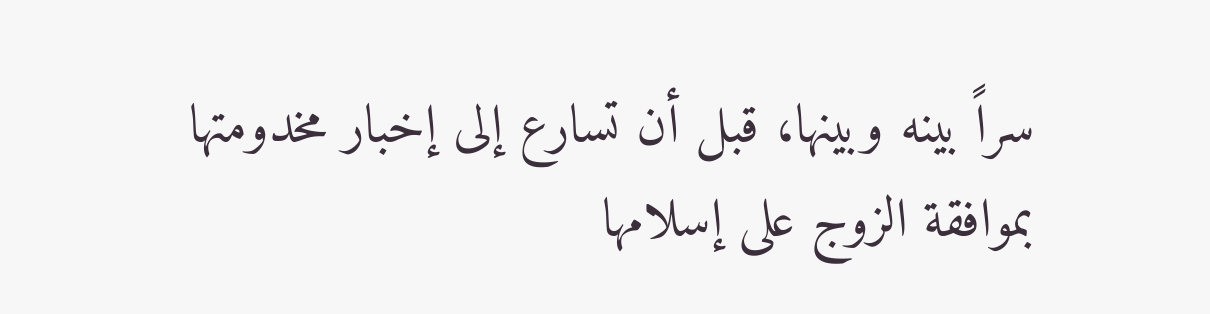سراً بينه وبينها، قبل أن تسارع إلى إخبار مخدومتها بموافقة الزوج على إسلامها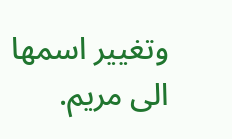وتغيير اسمها الى مريم.